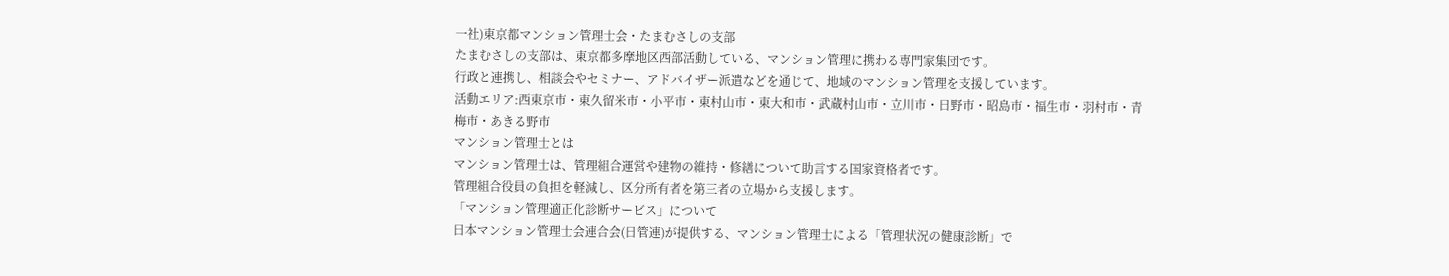一社)東京都マンション管理士会・たまむさしの支部
たまむさしの支部は、東京都多摩地区西部活動している、マンション管理に携わる専門家集団です。
行政と連携し、相談会やセミナー、アドバイザー派遣などを通じて、地域のマンション管理を支援しています。
活動エリア:西東京市・東久留米市・小平市・東村山市・東大和市・武蔵村山市・立川市・日野市・昭島市・福生市・羽村市・青梅市・あきる野市
マンション管理士とは
マンション管理士は、管理組合運営や建物の維持・修繕について助言する国家資格者です。
管理組合役員の負担を軽減し、区分所有者を第三者の立場から支援します。
「マンション管理適正化診断サービス」について
日本マンション管理士会連合会(日管連)が提供する、マンション管理士による「管理状況の健康診断」で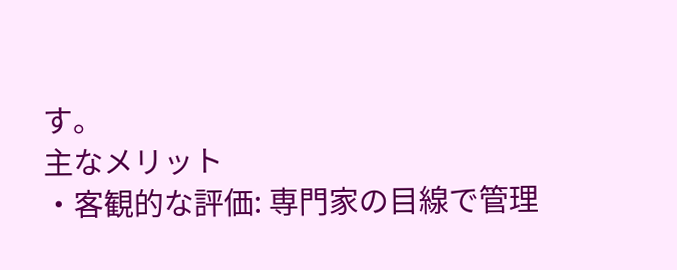す。
主なメリット
・客観的な評価: 専門家の目線で管理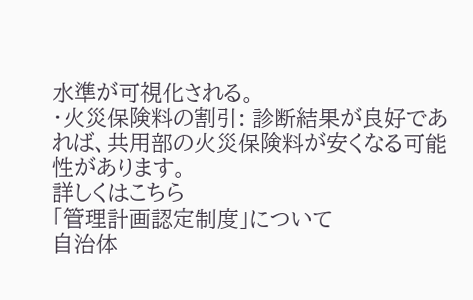水準が可視化される。
・火災保険料の割引: 診断結果が良好であれば、共用部の火災保険料が安くなる可能性があります。
詳しくはこちら
「管理計画認定制度」について
自治体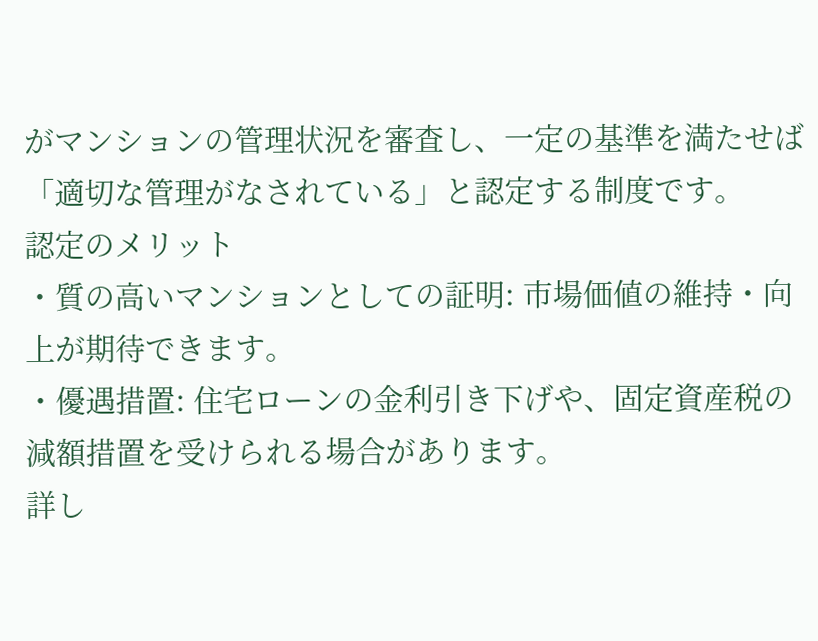がマンションの管理状況を審査し、一定の基準を満たせば「適切な管理がなされている」と認定する制度です。
認定のメリット
・質の高いマンションとしての証明: 市場価値の維持・向上が期待できます。
・優遇措置: 住宅ローンの金利引き下げや、固定資産税の減額措置を受けられる場合があります。
詳し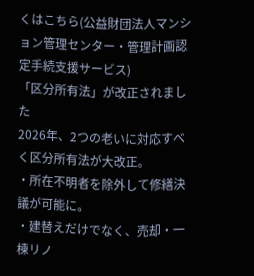くはこちら(公益財団法人マンション管理センター・管理計画認定手続支援サービス)
「区分所有法」が改正されました
2026年、2つの老いに対応すべく区分所有法が大改正。
・所在不明者を除外して修繕決議が可能に。
・建替えだけでなく、売却・一棟リノ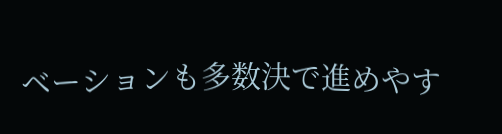ベーションも多数決で進めやす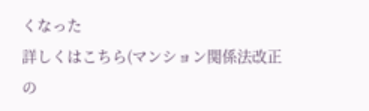くなった
詳しくはこちら(マンション関係法改正の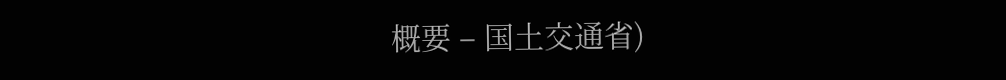概要 – 国土交通省)